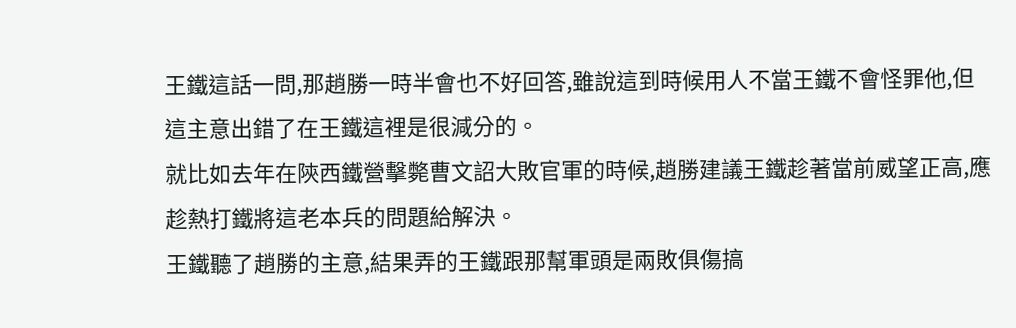王鐵這話一問,那趙勝一時半會也不好回答,雖說這到時候用人不當王鐵不會怪罪他,但這主意出錯了在王鐵這裡是很減分的。
就比如去年在陝西鐵營擊斃曹文詔大敗官軍的時候,趙勝建議王鐵趁著當前威望正高,應趁熱打鐵將這老本兵的問題給解決。
王鐵聽了趙勝的主意,結果弄的王鐵跟那幫軍頭是兩敗俱傷搞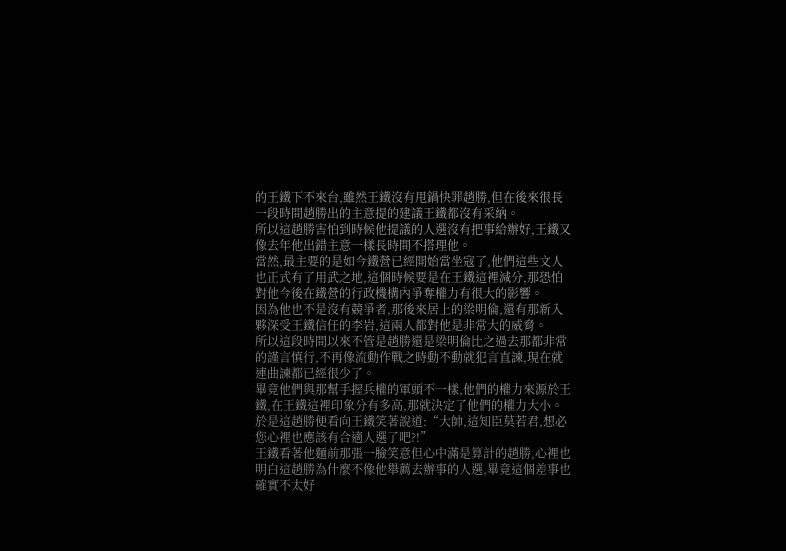的王鐵下不來台,雖然王鐵沒有甩鍋快罪趙勝,但在後來很長一段時間趙勝出的主意提的建議王鐵都沒有采納。
所以這趙勝害怕到時候他提議的人選沒有把事給辦好,王鐵又像去年他出錯主意一樣長時間不搭理他。
當然,最主要的是如今鐵營已經開始當坐寇了,他們這些文人也正式有了用武之地,這個時候要是在王鐵這裡減分,那恐怕對他今後在鐵營的行政機構內爭奪權力有很大的影響。
因為他也不是沒有競爭者,那後來居上的梁明倫,還有那新入夥深受王鐵信任的李岩,這兩人都對他是非常大的威脅。
所以這段時間以來不管是趙勝還是梁明倫比之過去那都非常的謹言慎行,不再像流動作戰之時動不動就犯言直諫,現在就連曲諫都已經很少了。
畢竟他們與那幫手握兵權的軍頭不一樣,他們的權力來源於王鐵,在王鐵這裡印象分有多高,那就決定了他們的權力大小。
於是這趙勝便看向王鐵笑著說道:“大帥,這知臣莫若君,想必您心裡也應該有合適人選了吧?!”
王鐵看著他麵前那張一臉笑意但心中滿是算計的趙勝,心裡也明白這趙勝為什麼不像他舉薦去辦事的人選,畢竟這個差事也確實不太好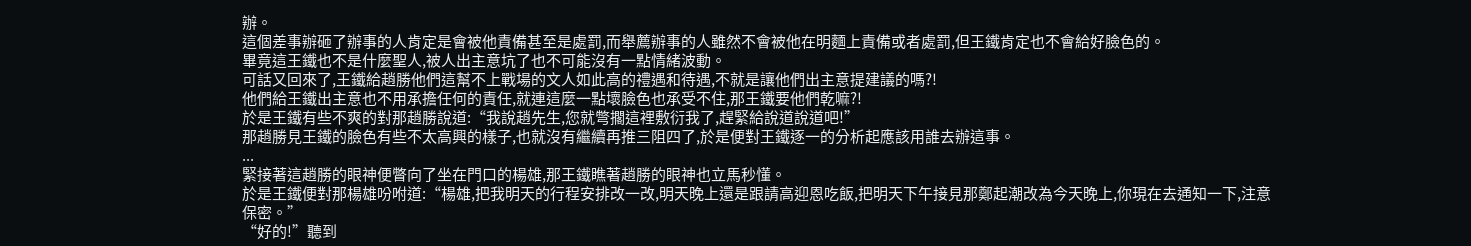辦。
這個差事辦砸了辦事的人肯定是會被他責備甚至是處罰,而舉薦辦事的人雖然不會被他在明麵上責備或者處罰,但王鐵肯定也不會給好臉色的。
畢竟這王鐵也不是什麼聖人,被人出主意坑了也不可能沒有一點情緒波動。
可話又回來了,王鐵給趙勝他們這幫不上戰場的文人如此高的禮遇和待遇,不就是讓他們出主意提建議的嗎?!
他們給王鐵出主意也不用承擔任何的責任,就連這麼一點壞臉色也承受不住,那王鐵要他們乾嘛?!
於是王鐵有些不爽的對那趙勝說道:“我說趙先生,您就彆擱這裡敷衍我了,趕緊給說道說道吧!”
那趙勝見王鐵的臉色有些不太高興的樣子,也就沒有繼續再推三阻四了,於是便對王鐵逐一的分析起應該用誰去辦這事。
...
緊接著這趙勝的眼神便瞥向了坐在門口的楊雄,那王鐵瞧著趙勝的眼神也立馬秒懂。
於是王鐵便對那楊雄吩咐道:“楊雄,把我明天的行程安排改一改,明天晚上還是跟請高迎恩吃飯,把明天下午接見那鄭起潮改為今天晚上,你現在去通知一下,注意保密。”
“好的!”聽到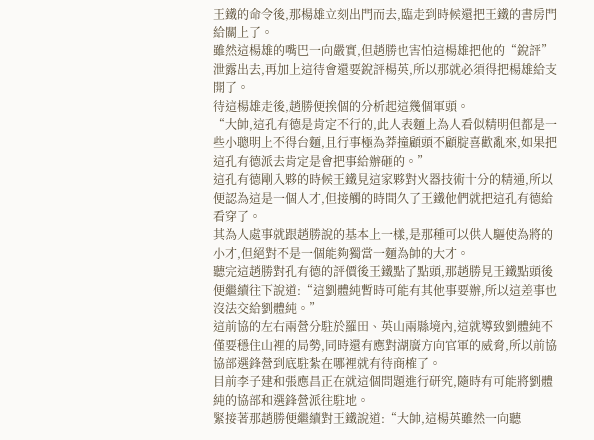王鐵的命令後,那楊雄立刻出門而去,臨走到時候還把王鐵的書房門給關上了。
雖然這楊雄的嘴巴一向嚴實,但趙勝也害怕這楊雄把他的“銳評”泄露出去,再加上這待會還要銳評楊英,所以那就必須得把楊雄給支開了。
待這楊雄走後,趙勝便挨個的分析起這幾個軍頭。
“大帥,這孔有德是肯定不行的,此人表麵上為人看似精明但都是一些小聰明上不得台麵,且行事極為莽撞顧頭不顧腚喜歡亂來,如果把這孔有德派去肯定是會把事給辦砸的。”
這孔有德剛入夥的時候王鐵見這家夥對火器技術十分的精通,所以便認為這是一個人才,但接觸的時間久了王鐵他們就把這孔有德給看穿了。
其為人處事就跟趙勝說的基本上一樣,是那種可以供人驅使為將的小才,但絕對不是一個能夠獨當一麵為帥的大才。
聽完這趙勝對孔有德的評價後王鐵點了點頭,那趙勝見王鐵點頭後便繼續往下說道:“這劉體純暫時可能有其他事要辦,所以這差事也沒法交給劉體純。”
這前協的左右兩營分駐於羅田、英山兩縣境內,這就導致劉體純不僅要穩住山裡的局勢,同時還有應對湖廣方向官軍的威脅,所以前協協部選鋒營到底駐紮在哪裡就有待商榷了。
目前李子建和張應昌正在就這個問題進行研究,隨時有可能將劉體純的協部和選鋒營派往駐地。
緊接著那趙勝便繼續對王鐵說道:“大帥,這楊英雖然一向聽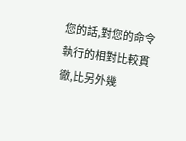您的話,對您的命令執行的相對比較貫徹,比另外幾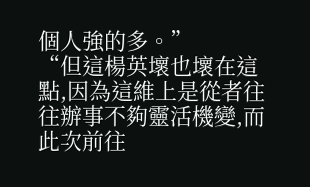個人強的多。”
“但這楊英壞也壞在這點,因為這維上是從者往往辦事不夠靈活機變,而此次前往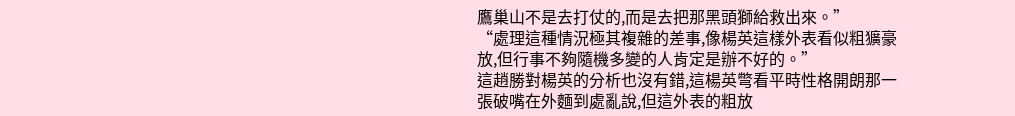鷹巢山不是去打仗的,而是去把那黑頭獅給救出來。”
“處理這種情況極其複雜的差事,像楊英這樣外表看似粗獷豪放,但行事不夠隨機多變的人肯定是辦不好的。”
這趙勝對楊英的分析也沒有錯,這楊英彆看平時性格開朗那一張破嘴在外麵到處亂說,但這外表的粗放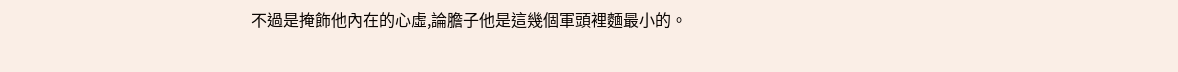不過是掩飾他內在的心虛,論膽子他是這幾個軍頭裡麵最小的。